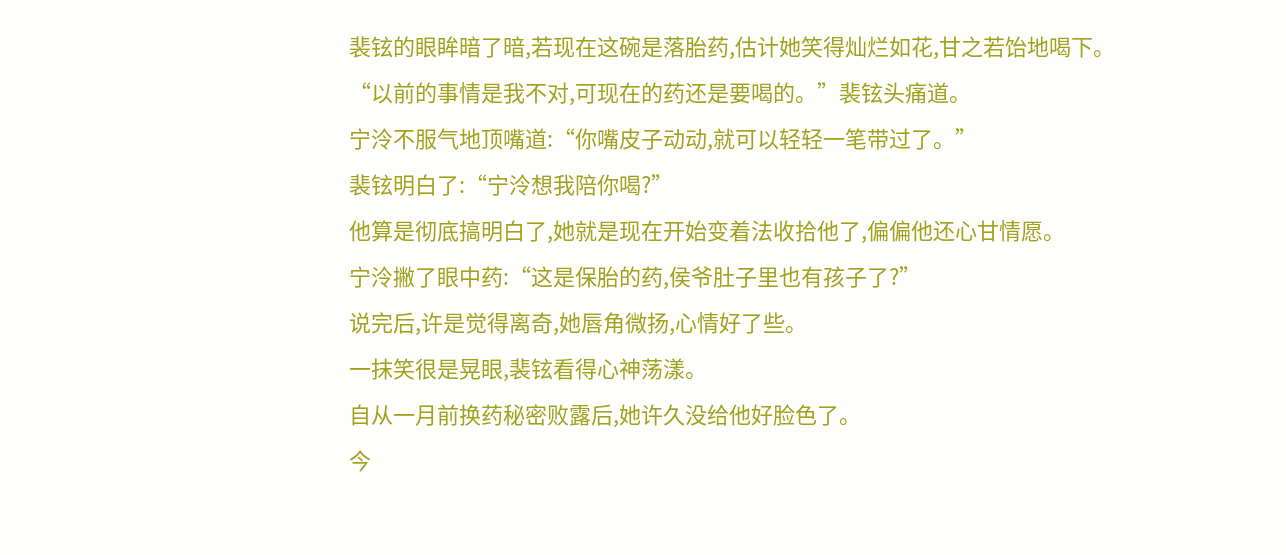裴铉的眼眸暗了暗,若现在这碗是落胎药,估计她笑得灿烂如花,甘之若饴地喝下。
“以前的事情是我不对,可现在的药还是要喝的。”裴铉头痛道。
宁泠不服气地顶嘴道:“你嘴皮子动动,就可以轻轻一笔带过了。”
裴铉明白了:“宁泠想我陪你喝?”
他算是彻底搞明白了,她就是现在开始变着法收拾他了,偏偏他还心甘情愿。
宁泠撇了眼中药:“这是保胎的药,侯爷肚子里也有孩子了?”
说完后,许是觉得离奇,她唇角微扬,心情好了些。
一抹笑很是晃眼,裴铉看得心神荡漾。
自从一月前换药秘密败露后,她许久没给他好脸色了。
今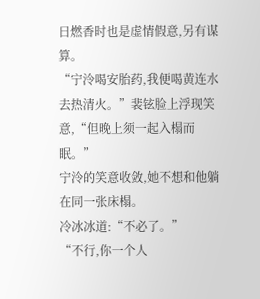日燃香时也是虚情假意,另有谋算。
“宁泠喝安胎药,我便喝黄连水去热清火。”裴铉脸上浮现笑意,“但晚上须一起入榻而眠。”
宁泠的笑意收敛,她不想和他躺在同一张床榻。
冷冰冰道:“不必了。”
“不行,你一个人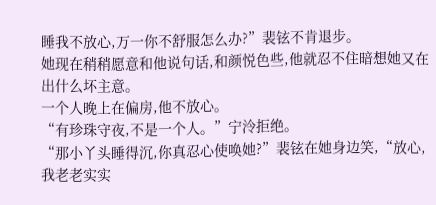睡我不放心,万一你不舒服怎么办?”裴铉不肯退步。
她现在稍稍愿意和他说句话,和颜悦色些,他就忍不住暗想她又在出什么坏主意。
一个人晚上在偏房,他不放心。
“有珍珠守夜,不是一个人。”宁泠拒绝。
“那小丫头睡得沉,你真忍心使唤她?”裴铉在她身边笑,“放心,我老老实实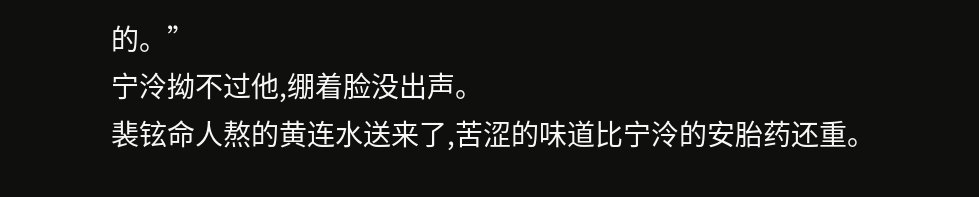的。”
宁泠拗不过他,绷着脸没出声。
裴铉命人熬的黄连水送来了,苦涩的味道比宁泠的安胎药还重。